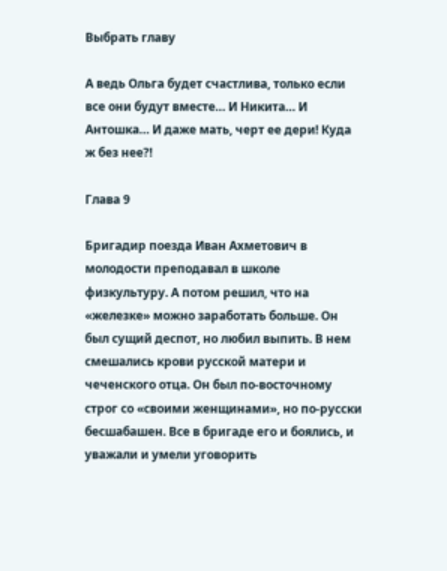Выбрать главу

А ведь Ольга будет счастлива, только если все они будут вместе… И Никита… И Антошка… И даже мать, черт ее дери! Куда ж без нее?!

Глава 9

Бригадир поезда Иван Ахметович в молодости преподавал в школе физкультуру. А потом решил, что на «железке» можно заработать больше. Он был сущий деспот, но любил выпить. В нем смешались крови русской матери и чеченского отца. Он был по-восточному строг со «своими женщинами», но по-русски бесшабашен. Все в бригаде его и боялись, и уважали и умели уговорить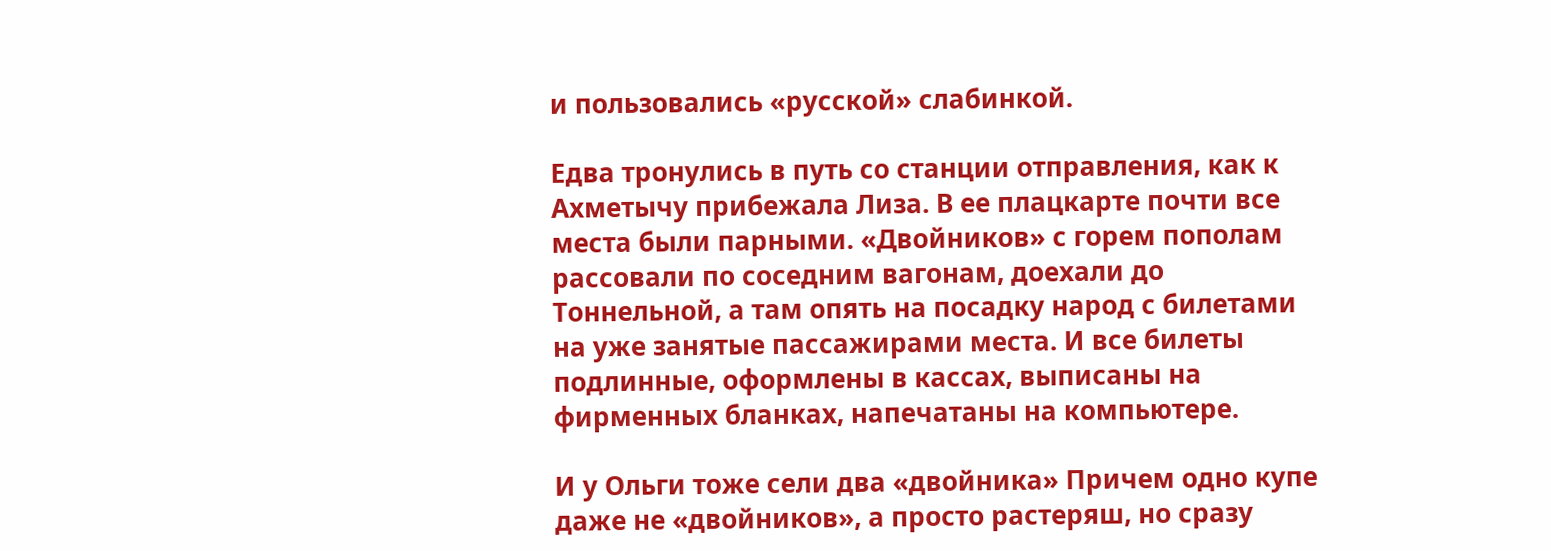и пользовались «русской» слабинкой.

Едва тронулись в путь со станции отправления, как к Ахметычу прибежала Лиза. В ее плацкарте почти все места были парными. «Двойников» с горем пополам рассовали по соседним вагонам, доехали до Тоннельной, а там опять на посадку народ с билетами на уже занятые пассажирами места. И все билеты подлинные, оформлены в кассах, выписаны на фирменных бланках, напечатаны на компьютере.

И у Ольги тоже сели два «двойника» Причем одно купе даже не «двойников», а просто растеряш, но сразу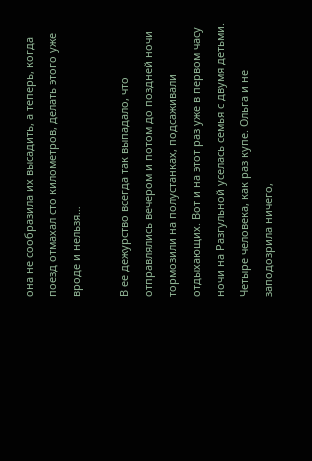она не сообразила их высадить, а теперь, когда поезд отмахал сто километров, делать этого уже вроде и нельзя…

В ее дежурство всегда так выпадало, что отправлялись вечером и потом до поздней ночи тормозили на полустанках, подсаживали отдыхающих. Вот и на этот раз уже в первом часу ночи на Разгульной уселась семья с двумя детьми. Четыре человека, как раз купе. Ольга и не заподозрила ничего,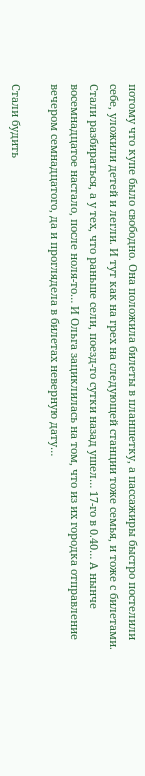потому что купе было свободно. Она положила билеты в планшетку, а пассажиры быстро постелили себе, уложили детей и легли. И тут как на грех на следующей станции тоже семья, и тоже с билетами. Стали разбираться, а у тех, что раньше сели, поезд-то сутки назад ушел… 17-го в 0.40… А нынче восемнадцатое настало, после ноля-то… И Ольга зациклилась на том, что из их городка отправление вечером семнадцатого, да и проглядела в билетах неверную дату…

Стали будить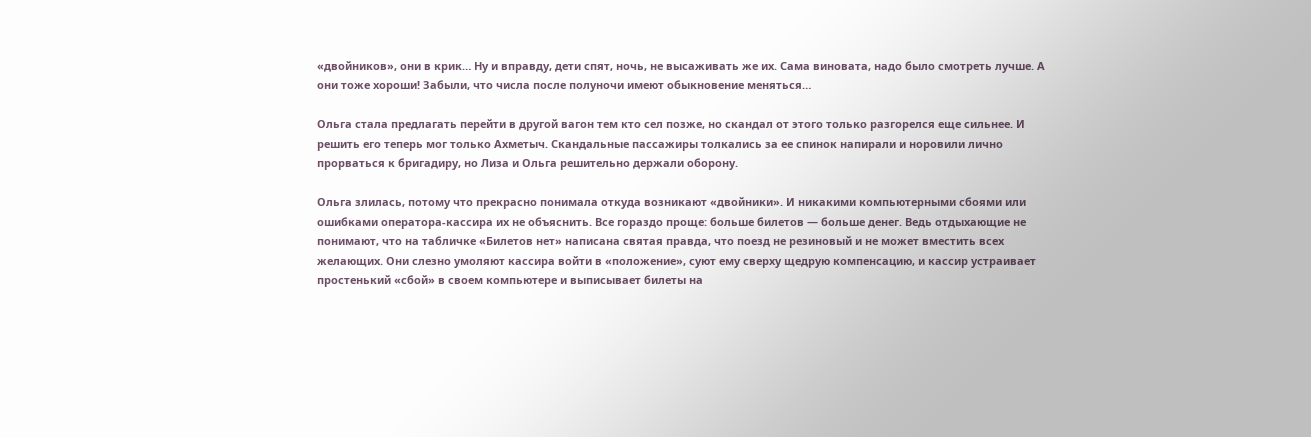«двойников», они в крик… Ну и вправду, дети спят, ночь, не высаживать же их. Сама виновата, надо было смотреть лучше. А они тоже хороши! Забыли, что числа после полуночи имеют обыкновение меняться…

Ольга стала предлагать перейти в другой вагон тем кто сел позже, но скандал от этого только разгорелся еще сильнее. И решить его теперь мог только Ахметыч. Скандальные пассажиры толкались за ее спинок напирали и норовили лично прорваться к бригадиру, но Лиза и Ольга решительно держали оборону.

Ольга злилась, потому что прекрасно понимала откуда возникают «двойники». И никакими компьютерными сбоями или ошибками оператора-кассира их не объяснить. Все гораздо проще: больше билетов — больше денег. Ведь отдыхающие не понимают, что на табличке «Билетов нет» написана святая правда, что поезд не резиновый и не может вместить всех желающих. Они слезно умоляют кассира войти в «положение», суют ему сверху щедрую компенсацию, и кассир устраивает простенький «сбой» в своем компьютере и выписывает билеты на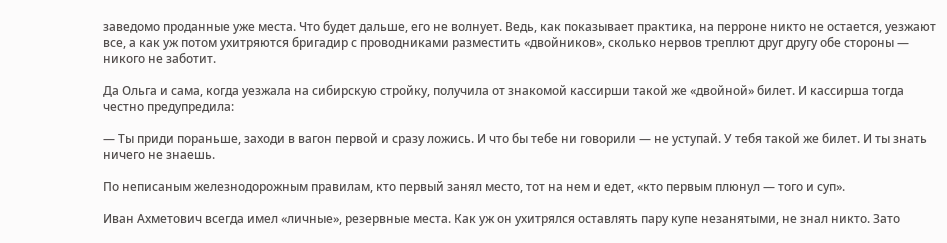заведомо проданные уже места. Что будет дальше, его не волнует. Ведь, как показывает практика, на перроне никто не остается, уезжают все, а как уж потом ухитряются бригадир с проводниками разместить «двойников», сколько нервов треплют друг другу обе стороны — никого не заботит.

Да Ольга и сама, когда уезжала на сибирскую стройку, получила от знакомой кассирши такой же «двойной» билет. И кассирша тогда честно предупредила:

— Ты приди пораньше, заходи в вагон первой и сразу ложись. И что бы тебе ни говорили — не уступай. У тебя такой же билет. И ты знать ничего не знаешь.

По неписаным железнодорожным правилам, кто первый занял место, тот на нем и едет, «кто первым плюнул — того и суп».

Иван Ахметович всегда имел «личные», резервные места. Как уж он ухитрялся оставлять пару купе незанятыми, не знал никто. Зато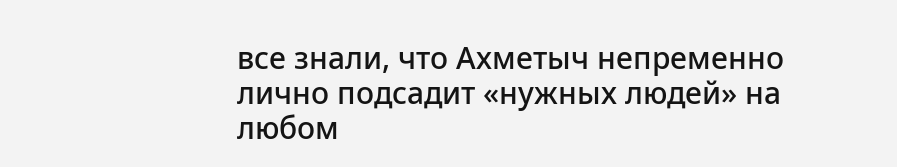все знали, что Ахметыч непременно лично подсадит «нужных людей» на любом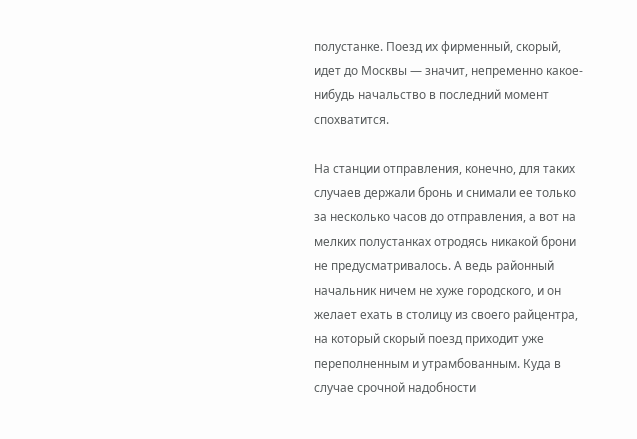полустанке. Поезд их фирменный, скорый, идет до Москвы — значит, непременно какое-нибудь начальство в последний момент спохватится.

На станции отправления, конечно, для таких случаев держали бронь и снимали ее только за несколько часов до отправления, а вот на мелких полустанках отродясь никакой брони не предусматривалось. А ведь районный начальник ничем не хуже городского, и он желает ехать в столицу из своего райцентра, на который скорый поезд приходит уже переполненным и утрамбованным. Куда в случае срочной надобности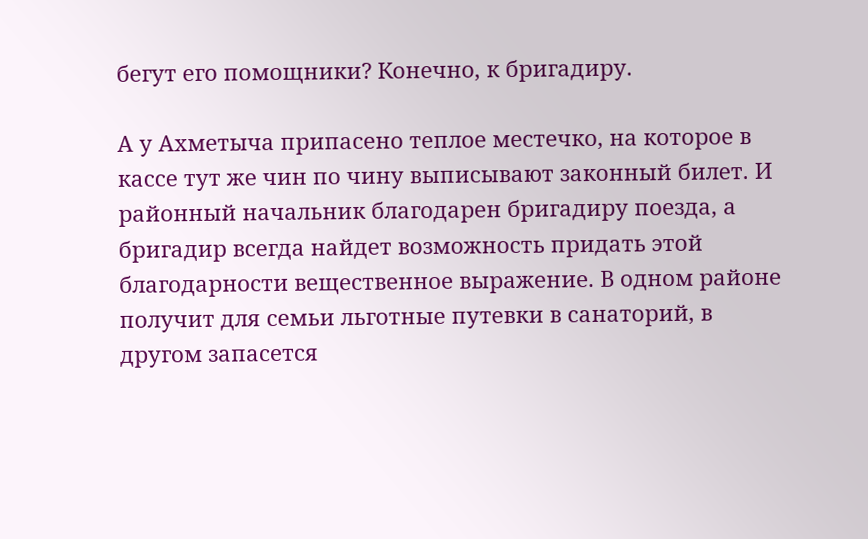бегут его помощники? Конечно, к бригадиру.

А у Ахметыча припасено теплое местечко, на которое в кассе тут же чин по чину выписывают законный билет. И районный начальник благодарен бригадиру поезда, а бригадир всегда найдет возможность придать этой благодарности вещественное выражение. В одном районе получит для семьи льготные путевки в санаторий, в другом запасется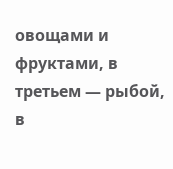овощами и фруктами, в третьем — рыбой, в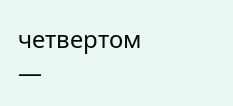четвертом —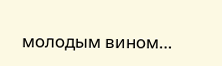молодым вином…